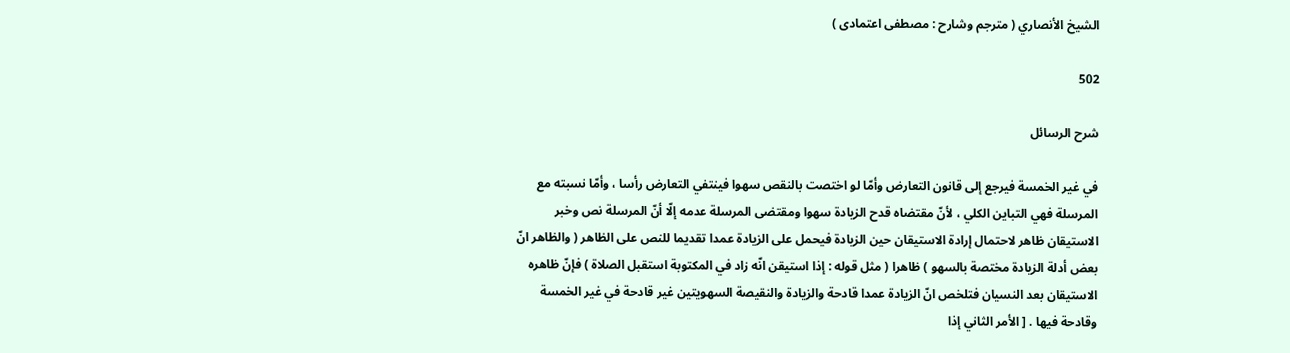الشيخ الأنصاري ( مترجم وشارح : مصطفى اعتمادى )

502

شرح الرسائل

في غير الخمسة فيرجع إلى قانون التعارض وأمّا لو اختصت بالنقص سهوا فينتفي التعارض رأسا ، وأمّا نسبته مع المرسلة فهي التباين الكلي ، لأنّ مقتضاه قدح الزيادة سهوا ومقتضى المرسلة عدمه إلّا أنّ المرسلة نص وخبر الاستيقان ظاهر لاحتمال إرادة الاستيقان حين الزيادة فيحمل على الزيادة عمدا تقديما للنص على الظاهر ( والظاهر انّ بعض أدلة الزيادة مختصة بالسهو ) ظاهرا ( مثل قوله : إذا استيقن انّه زاد في المكتوبة استقبل الصلاة ) فإنّ ظاهره الاستيقان بعد النسيان فتلخص انّ الزيادة عمدا قادحة والزيادة والنقيصة السهويتين غير قادحة في غير الخمسة وقادحة فيها . [ الأمر الثاني إذا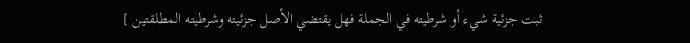ثبت جزئية شيء أو شرطيته في الجملة فهل يقتضي الأصل جزئيته وشرطيته المطلقتين ]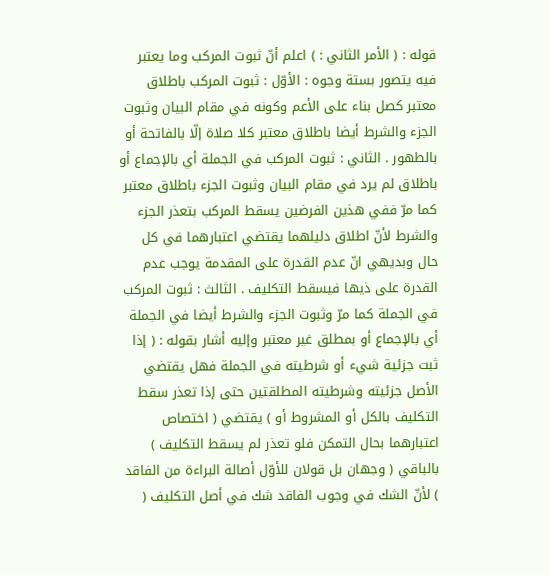قوله : ( الأمر الثاني : ) اعلم أنّ ثبوت المركب وما يعتبر فيه يتصور بستة وجوه : الأوّل : ثبوت المركب باطلاق معتبر كصل بناء على الأعم وكونه في مقام البيان وثبوت الجزء والشرط أيضا باطلاق معتبر كلا صلاة إلّا بالفاتحة أو بالطهور . الثاني : ثبوت المركب في الجملة أي بالإجماع أو باطلاق لم يرد في مقام البيان وثبوت الجزء باطلاق معتبر كما مرّ ففي هذين الفرضين يسقط المركب بتعذر الجزء والشرط لأنّ اطلاق دليلهما يقتضي اعتبارهما في كل حال وبديهي انّ عدم القدرة على المقدمة يوجب عدم القدرة على ذيها فيسقط التكليف . الثالث : ثبوت المركب في الجملة كما مرّ وثبوت الجزء والشرط أيضا في الجملة أي بالإجماع أو بمطلق غير معتبر وإليه أشار بقوله : ( إذا ثبت جزئية شيء أو شرطيته في الجملة فهل يقتضي الأصل جزئيته وشرطيته المطلقتين حتى إذا تعذر سقط التكليف بالكل أو المشروط أو ) يقتضي ( اختصاص اعتبارهما بحال التمكن فلو تعذر لم يسقط التكليف ) بالباقي ( وجهان بل قولان للأوّل أصالة البراءة من الفاقد ) لأنّ الشك في وجوب الفاقد شك في أصل التكليف (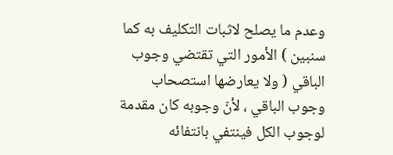وعدم ما يصلح لاثبات التكليف به كما سنبين ) الأمور التي تقتضي وجوب الباقي ( ولا يعارضها استصحاب وجوب الباقي ، لأنّ وجوبه كان مقدمة لوجوب الكل فينتفي بانتفائه